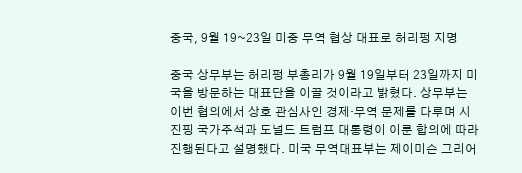중국, 9월 19~23일 미중 무역 협상 대표로 허리펑 지명

중국 상무부는 허리펑 부총리가 9월 19일부터 23일까지 미국을 방문하는 대표단을 이끌 것이라고 밝혔다. 상무부는 이번 협의에서 상호 관심사인 경제·무역 문제를 다루며 시진핑 국가주석과 도널드 트럼프 대통령이 이룬 합의에 따라 진행된다고 설명했다. 미국 무역대표부는 제이미슨 그리어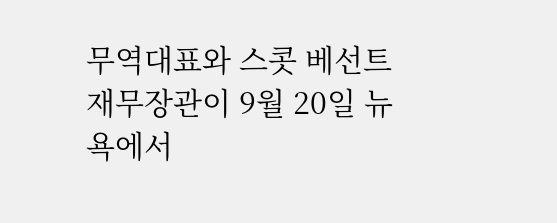무역대표와 스콧 베선트 재무장관이 9월 20일 뉴욕에서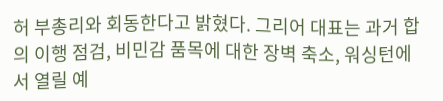허 부총리와 회동한다고 밝혔다. 그리어 대표는 과거 합의 이행 점검, 비민감 품목에 대한 장벽 축소, 워싱턴에서 열릴 예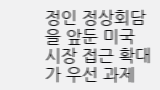정인 정상회담을 앞둔 미국 시장 접근 확대가 우선 과제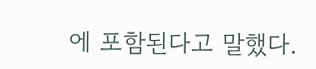에 포함된다고 말했다.